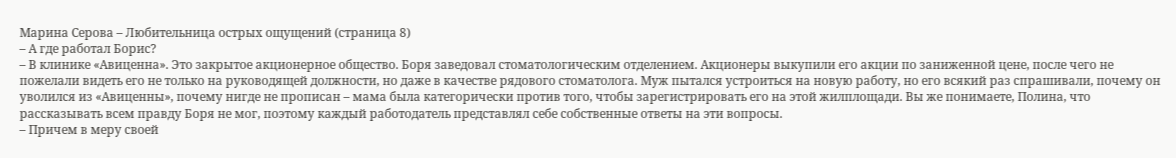Марина Серова – Любительница острых ощущений (страница 8)
– А где работал Борис?
– В клинике «Авиценна». Это закрытое акционерное общество. Боря заведовал стоматологическим отделением. Акционеры выкупили его акции по заниженной цене, после чего не пожелали видеть его не только на руководящей должности, но даже в качестве рядового стоматолога. Муж пытался устроиться на новую работу, но его всякий раз спрашивали, почему он уволился из «Авиценны», почему нигде не прописан – мама была категорически против того, чтобы зарегистрировать его на этой жилплощади. Вы же понимаете, Полина, что рассказывать всем правду Боря не мог, поэтому каждый работодатель представлял себе собственные ответы на эти вопросы.
– Причем в меру своей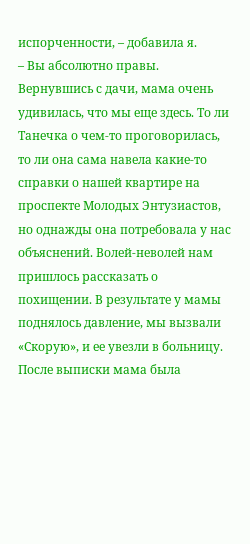испорченности, – добавила я.
– Вы абсолютно правы. Вернувшись с дачи, мама очень удивилась, что мы еще здесь. То ли Танечка о чем-то проговорилась, то ли она сама навела какие-то справки о нашей квартире на проспекте Молодых Энтузиастов, но однажды она потребовала у нас объяснений. Волей-неволей нам пришлось рассказать о похищении. В результате у мамы поднялось давление, мы вызвали «Скорую», и ее увезли в больницу. После выписки мама была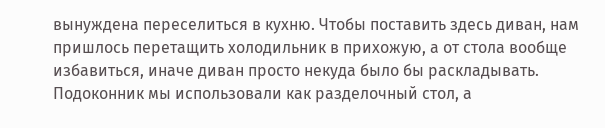вынуждена переселиться в кухню. Чтобы поставить здесь диван, нам пришлось перетащить холодильник в прихожую, а от стола вообще избавиться, иначе диван просто некуда было бы раскладывать. Подоконник мы использовали как разделочный стол, а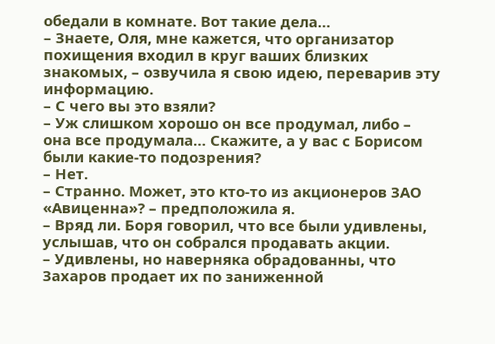обедали в комнате. Вот такие дела…
– Знаете, Оля, мне кажется, что организатор похищения входил в круг ваших близких знакомых, – озвучила я свою идею, переварив эту информацию.
– С чего вы это взяли?
– Уж слишком хорошо он все продумал, либо – она все продумала… Скажите, а у вас с Борисом были какие-то подозрения?
– Нет.
– Странно. Может, это кто-то из акционеров ЗАО «Авиценна»? – предположила я.
– Вряд ли. Боря говорил, что все были удивлены, услышав, что он собрался продавать акции.
– Удивлены, но наверняка обрадованны, что Захаров продает их по заниженной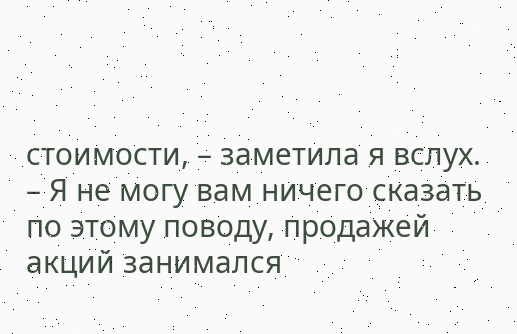стоимости, – заметила я вслух.
– Я не могу вам ничего сказать по этому поводу, продажей акций занимался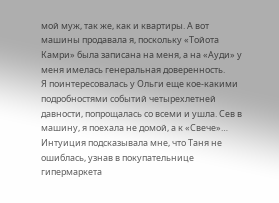мой муж, так же, как и квартиры. А вот машины продавала я, поскольку «Тойота Камри» была записана на меня, а на «Ауди» у меня имелась генеральная доверенность.
Я поинтересовалась у Ольги еще кое-какими подробностями событий четырехлетней давности, попрощалась со всеми и ушла. Сев в машину, я поехала не домой, а к «Свече»… Интуиция подсказывала мне, что Таня не ошиблась, узнав в покупательнице гипермаркета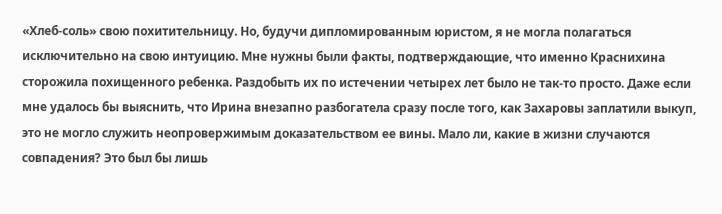«Хлеб-соль» свою похитительницу. Но, будучи дипломированным юристом, я не могла полагаться исключительно на свою интуицию. Мне нужны были факты, подтверждающие, что именно Краснихина сторожила похищенного ребенка. Раздобыть их по истечении четырех лет было не так-то просто. Даже если мне удалось бы выяснить, что Ирина внезапно разбогатела сразу после того, как Захаровы заплатили выкуп, это не могло служить неопровержимым доказательством ее вины. Мало ли, какие в жизни случаются совпадения? Это был бы лишь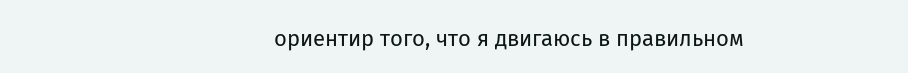ориентир того, что я двигаюсь в правильном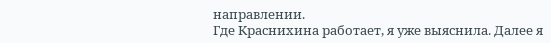направлении.
Где Краснихина работает, я уже выяснила. Далее я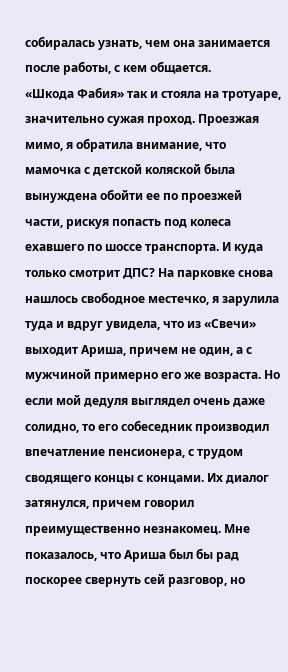собиралась узнать, чем она занимается после работы, с кем общается.
«Шкода Фабия» так и стояла на тротуаре, значительно сужая проход. Проезжая мимо, я обратила внимание, что мамочка с детской коляской была вынуждена обойти ее по проезжей части, рискуя попасть под колеса ехавшего по шоссе транспорта. И куда только смотрит ДПС? На парковке снова нашлось свободное местечко, я зарулила туда и вдруг увидела, что из «Свечи» выходит Ариша, причем не один, а с мужчиной примерно его же возраста. Но если мой дедуля выглядел очень даже солидно, то его собеседник производил впечатление пенсионера, с трудом сводящего концы с концами. Их диалог затянулся, причем говорил преимущественно незнакомец. Мне показалось, что Ариша был бы рад поскорее свернуть сей разговор, но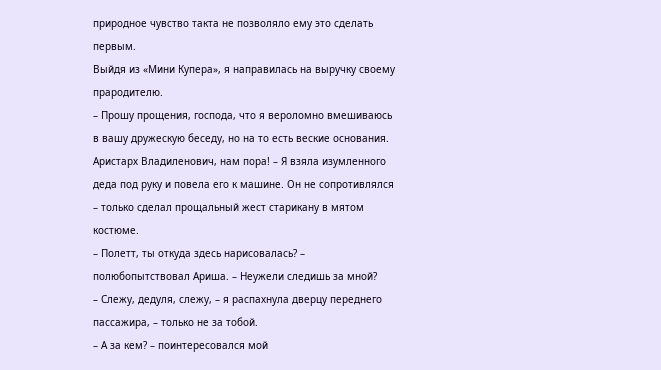природное чувство такта не позволяло ему это сделать первым.
Выйдя из «Мини Купера», я направилась на выручку своему прародителю.
– Прошу прощения, господа, что я вероломно вмешиваюсь в вашу дружескую беседу, но на то есть веские основания. Аристарх Владиленович, нам пора! – Я взяла изумленного деда под руку и повела его к машине. Он не сопротивлялся – только сделал прощальный жест старикану в мятом костюме.
– Полетт, ты откуда здесь нарисовалась? – полюбопытствовал Ариша. – Неужели следишь за мной?
– Слежу, дедуля, слежу, – я распахнула дверцу переднего пассажира, – только не за тобой.
– А за кем? – поинтересовался мой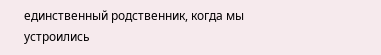единственный родственник, когда мы устроились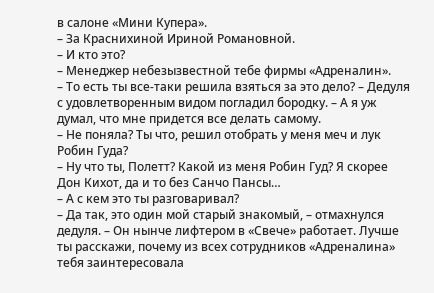в салоне «Мини Купера».
– За Краснихиной Ириной Романовной.
– И кто это?
– Менеджер небезызвестной тебе фирмы «Адреналин».
– То есть ты все-таки решила взяться за это дело? – Дедуля с удовлетворенным видом погладил бородку. – А я уж думал, что мне придется все делать самому.
– Не поняла? Ты что, решил отобрать у меня меч и лук Робин Гуда?
– Ну что ты, Полетт? Какой из меня Робин Гуд? Я скорее Дон Кихот, да и то без Санчо Пансы…
– А с кем это ты разговаривал?
– Да так, это один мой старый знакомый, – отмахнулся дедуля. – Он нынче лифтером в «Свече» работает. Лучше ты расскажи, почему из всех сотрудников «Адреналина» тебя заинтересовала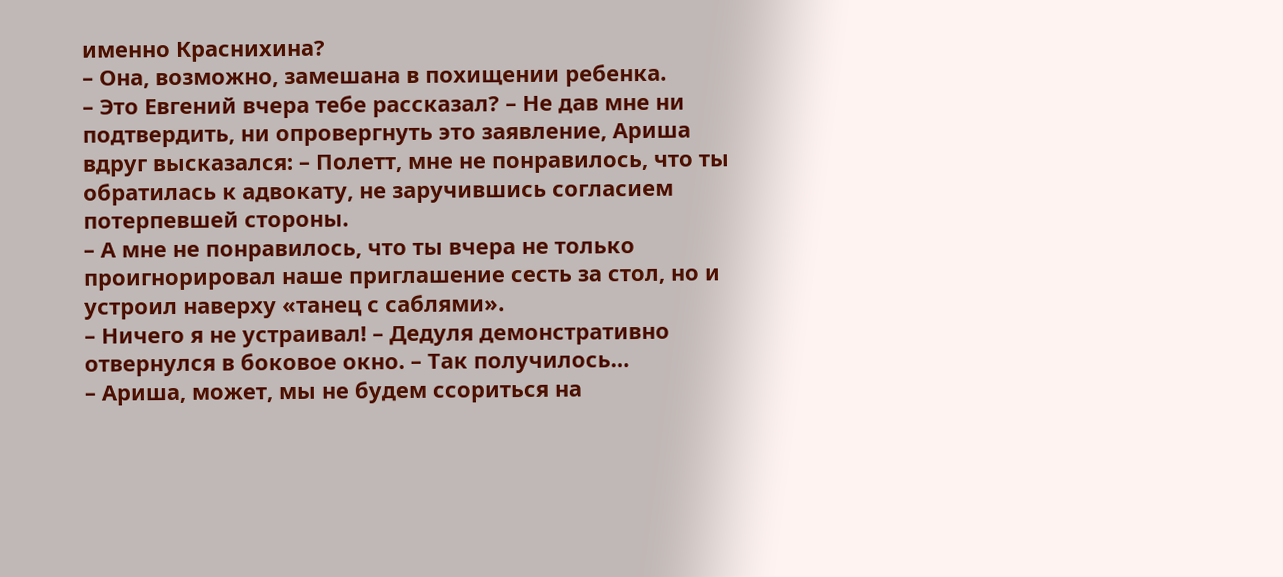именно Краснихина?
– Она, возможно, замешана в похищении ребенка.
– Это Евгений вчера тебе рассказал? – Не дав мне ни подтвердить, ни опровергнуть это заявление, Ариша вдруг высказался: – Полетт, мне не понравилось, что ты обратилась к адвокату, не заручившись согласием потерпевшей стороны.
– А мне не понравилось, что ты вчера не только проигнорировал наше приглашение сесть за стол, но и устроил наверху «танец с саблями».
– Ничего я не устраивал! – Дедуля демонстративно отвернулся в боковое окно. – Так получилось…
– Ариша, может, мы не будем ссориться на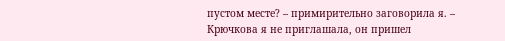пустом месте? – примирительно заговорила я. – Крючкова я не приглашала, он пришел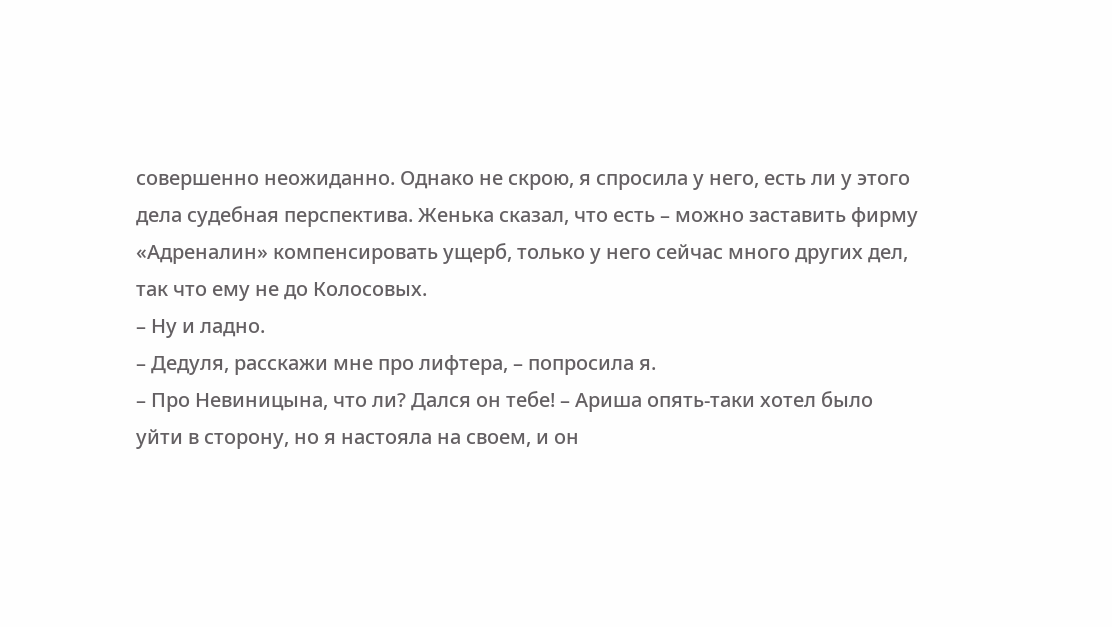совершенно неожиданно. Однако не скрою, я спросила у него, есть ли у этого дела судебная перспектива. Женька сказал, что есть – можно заставить фирму «Адреналин» компенсировать ущерб, только у него сейчас много других дел, так что ему не до Колосовых.
– Ну и ладно.
– Дедуля, расскажи мне про лифтера, – попросила я.
– Про Невиницына, что ли? Дался он тебе! – Ариша опять-таки хотел было уйти в сторону, но я настояла на своем, и он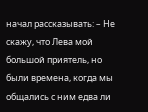начал рассказывать: – Не скажу, что Лева мой большой приятель, но были времена, когда мы общались с ним едва ли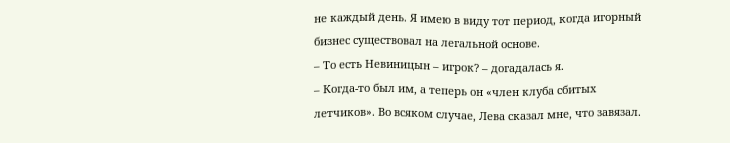не каждый день. Я имею в виду тот период, когда игорный бизнес существовал на легальной основе.
– То есть Невиницын – игрок? – догадалась я.
– Когда-то был им, а теперь он «член клуба сбитых летчиков». Во всяком случае, Лева сказал мне, что завязал.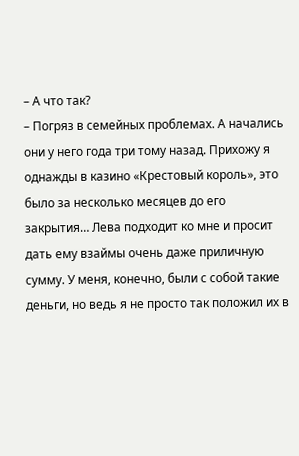– А что так?
– Погряз в семейных проблемах. А начались они у него года три тому назад. Прихожу я однажды в казино «Крестовый король», это было за несколько месяцев до его закрытия… Лева подходит ко мне и просит дать ему взаймы очень даже приличную сумму. У меня, конечно, были с собой такие деньги, но ведь я не просто так положил их в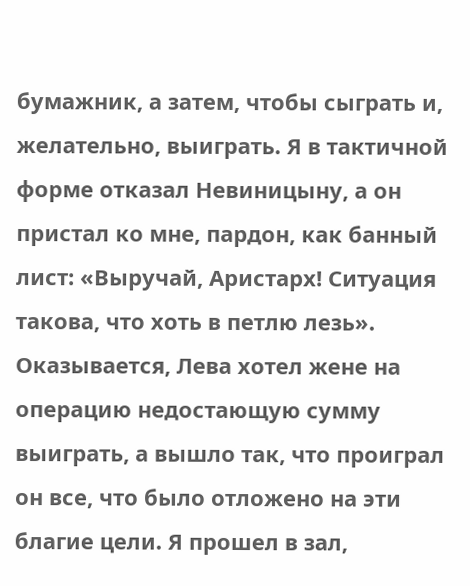бумажник, а затем, чтобы сыграть и, желательно, выиграть. Я в тактичной форме отказал Невиницыну, а он пристал ко мне, пардон, как банный лист: «Выручай, Аристарх! Ситуация такова, что хоть в петлю лезь». Оказывается, Лева хотел жене на операцию недостающую сумму выиграть, а вышло так, что проиграл он все, что было отложено на эти благие цели. Я прошел в зал,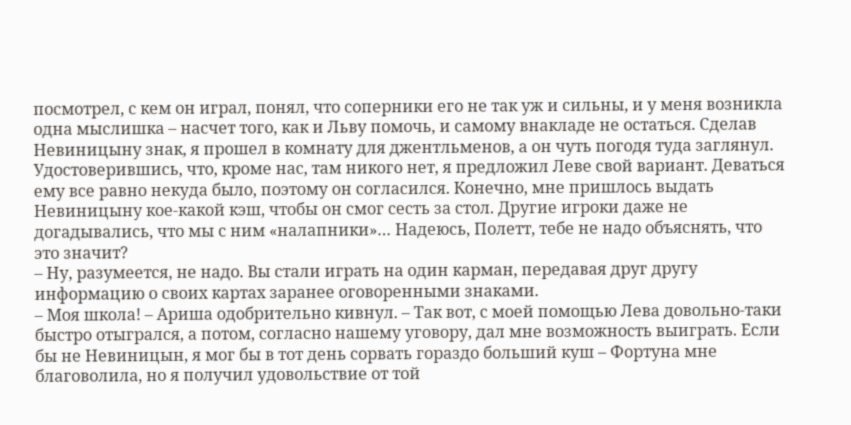посмотрел, с кем он играл, понял, что соперники его не так уж и сильны, и у меня возникла одна мыслишка – насчет того, как и Льву помочь, и самому внакладе не остаться. Сделав Невиницыну знак, я прошел в комнату для джентльменов, а он чуть погодя туда заглянул. Удостоверившись, что, кроме нас, там никого нет, я предложил Леве свой вариант. Деваться ему все равно некуда было, поэтому он согласился. Конечно, мне пришлось выдать Невиницыну кое-какой кэш, чтобы он смог сесть за стол. Другие игроки даже не догадывались, что мы с ним «налапники»… Надеюсь, Полетт, тебе не надо объяснять, что это значит?
– Ну, разумеется, не надо. Вы стали играть на один карман, передавая друг другу информацию о своих картах заранее оговоренными знаками.
– Моя школа! – Ариша одобрительно кивнул. – Так вот, с моей помощью Лева довольно-таки быстро отыгрался, а потом, согласно нашему уговору, дал мне возможность выиграть. Если бы не Невиницын, я мог бы в тот день сорвать гораздо больший куш – Фортуна мне благоволила, но я получил удовольствие от той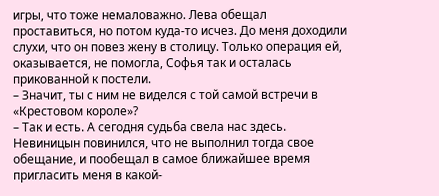игры, что тоже немаловажно. Лева обещал проставиться, но потом куда-то исчез. До меня доходили слухи, что он повез жену в столицу. Только операция ей, оказывается, не помогла, Софья так и осталась прикованной к постели.
– Значит, ты с ним не виделся с той самой встречи в «Крестовом короле»?
– Так и есть. А сегодня судьба свела нас здесь. Невиницын повинился, что не выполнил тогда свое обещание, и пообещал в самое ближайшее время пригласить меня в какой-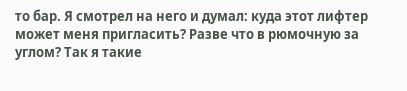то бар. Я смотрел на него и думал: куда этот лифтер может меня пригласить? Разве что в рюмочную за углом? Так я такие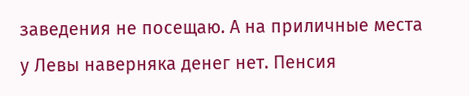заведения не посещаю. А на приличные места у Левы наверняка денег нет. Пенсия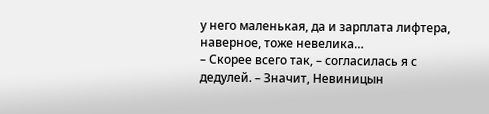у него маленькая, да и зарплата лифтера, наверное, тоже невелика…
– Скорее всего так, – согласилась я с дедулей. – Значит, Невиницын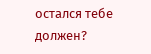остался тебе должен?